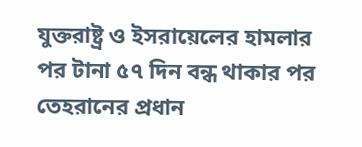যুক্তরাষ্ট্র ও ইসরায়েলের হামলার পর টানা ৫৭ দিন বন্ধ থাকার পর তেহরানের প্রধান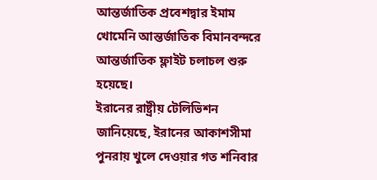আন্তর্জাতিক প্রবেশদ্বার ইমাম খোমেনি আন্তর্জাতিক বিমানবন্দরে আন্তর্জাতিক ফ্লাইট চলাচল শুরু হয়েছে।
ইরানের রাষ্ট্রীয় টেলিভিশন জানিয়েছে, ইরানের আকাশসীমা পুনরায় খুলে দেওয়ার গত শনিবার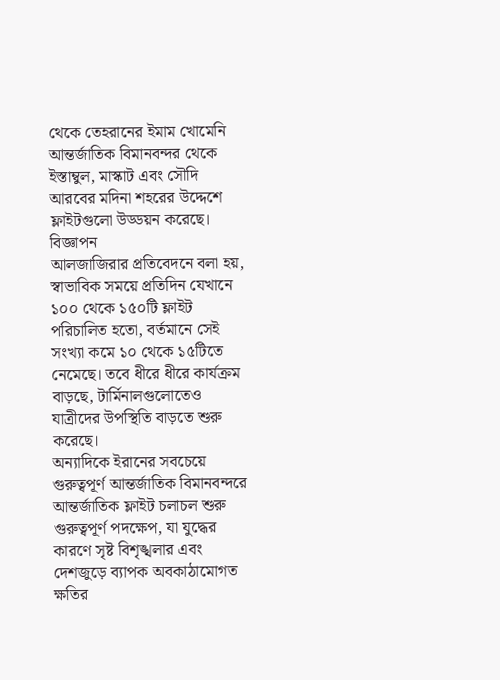থেকে তেহরানের ইমাম খোমেনি আন্তর্জাতিক বিমানবন্দর থেকে ইস্তাম্বুল, মাস্কাট এবং সৌদি আরবের মদিনা শহরের উদ্দেশে ফ্লাইটগুলো উড্ডয়ন করেছে।
বিজ্ঞাপন
আলজাজিরার প্রতিবেদনে বলা হয়, স্বাভাবিক সময়ে প্রতিদিন যেখানে ১০০ থেকে ১৫০টি ফ্লাইট পরিচালিত হতো, বর্তমানে সেই সংখ্যা কমে ১০ থেকে ১৫টিতে নেমেছে। তবে ধীরে ধীরে কার্যক্রম বাড়ছে, টার্মিনালগুলোতেও যাত্রীদের উপস্থিতি বাড়তে শুরু করেছে।
অন্যাদিকে ইরানের সবচেয়ে গুরুত্বপূর্ণ আন্তর্জাতিক বিমানবন্দরে আন্তর্জাতিক ফ্লাইট চলাচল শুরু গুরুত্বপূর্ণ পদক্ষেপ, যা যুদ্ধের কারণে সৃষ্ট বিশৃঙ্খলার এবং দেশজুড়ে ব্যাপক অবকাঠামোগত ক্ষতির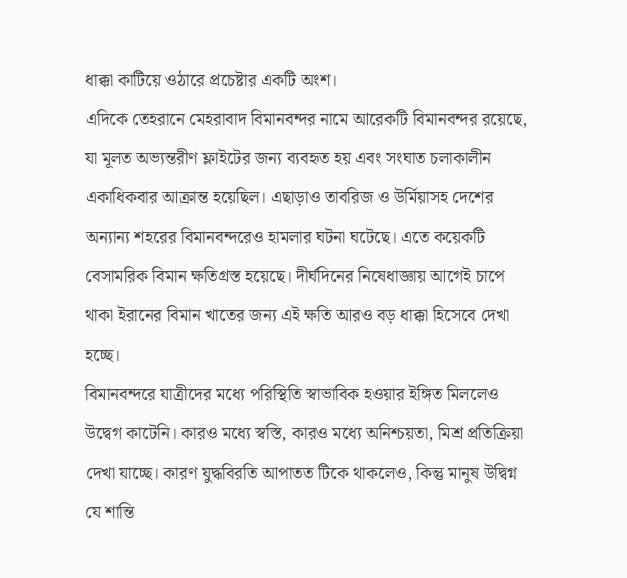ধাক্কা কাটিয়ে ওঠারে প্রচেষ্টার একটি অংশ।
এদিকে তেহরানে মেহরাবাদ বিমানবন্দর নামে আরেকটি বিমানবন্দর রয়েছে, যা মূলত অভ্যন্তরীণ ফ্লাইটের জন্য ব্যবহৃত হয় এবং সংঘাত চলাকালীন একাধিকবার আক্রান্ত হয়েছিল। এছাড়াও তাবরিজ ও উর্মিয়াসহ দেশের অন্যান্য শহরের বিমানবন্দরেও হামলার ঘটনা ঘটেছে। এতে কয়েকটি বেসামরিক বিমান ক্ষতিগ্রস্ত হয়েছে। দীর্ঘদিনের নিষেধাজ্ঞায় আগেই চাপে থাকা ইরানের বিমান খাতের জন্য এই ক্ষতি আরও বড় ধাক্কা হিসেবে দেখা হচ্ছে।
বিমানবন্দরে যাত্রীদের মধ্যে পরিস্থিতি স্বাভাবিক হওয়ার ইঙ্গিত মিললেও উদ্বেগ কাটেনি। কারও মধ্যে স্বস্তি, কারও মধ্যে অনিশ্চয়তা, মিশ্র প্রতিক্রিয়া দেখা যাচ্ছে। কারণ যুদ্ধবিরতি আপাতত টিকে থাকলেও, কিন্তু মানুষ উদ্বিগ্ন যে শান্তি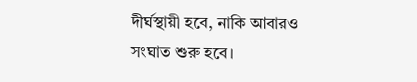দীর্ঘস্থায়ী হবে, নাকি আবারও সংঘাত শুরু হবে।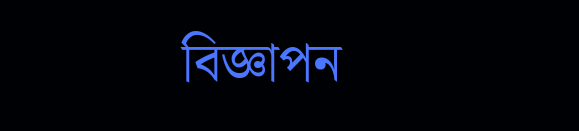বিজ্ঞাপন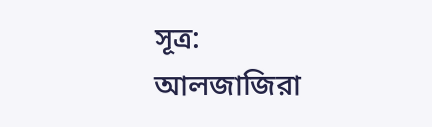সূত্র: আলজাজিরা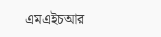এমএইচআর